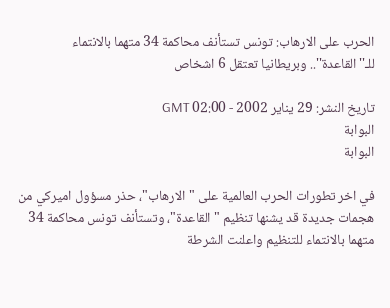الحرب على الارهاب: تونس تستأنف محاكمة 34 متهما بالانتماء للـ''القاعدة''.. وبريطانيا تعتقل 6 اشخاص

تاريخ النشر: 29 يناير 2002 - 02:00 GMT
البوابة
البوابة

في اخر تطورات الحرب العالمية على "الارهاب"، حذر مسؤول اميركي من هجمات جديدة قد يشنها تنظيم "القاعدة"، وتستأنف تونس محاكمة 34 متهما بالانتماء للتنظيم واعلنت الشرطة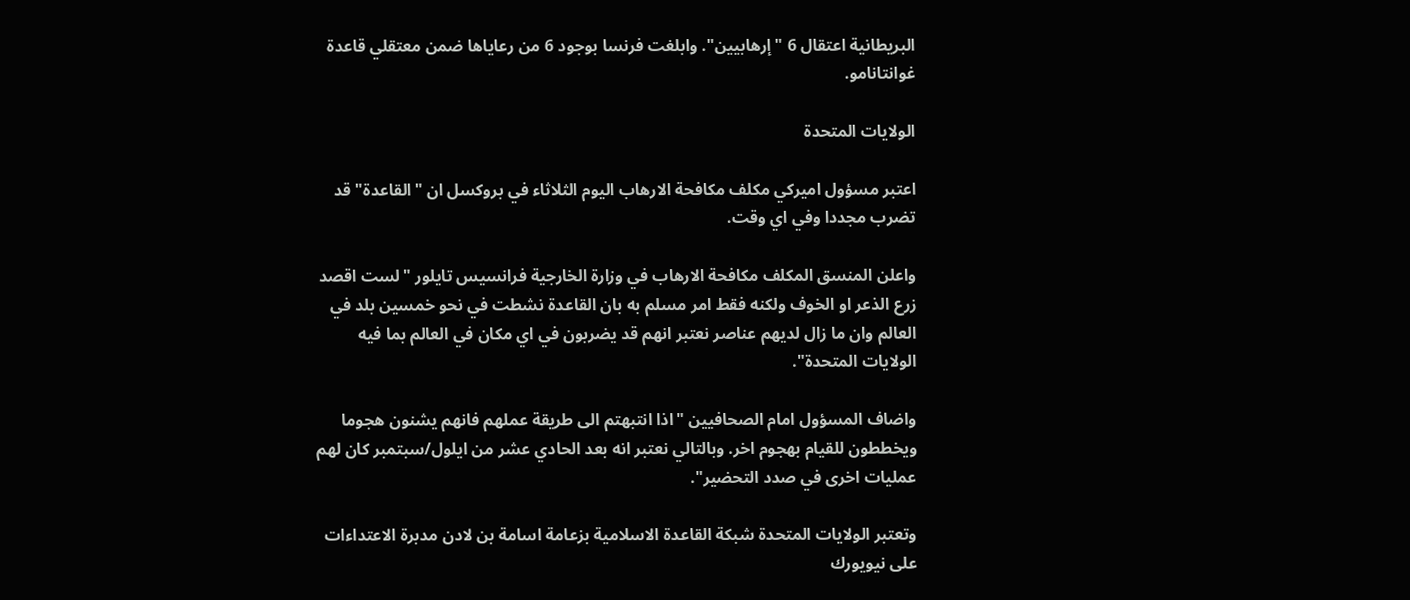البريطانية اعتقال 6 "إرهابيين". وابلغت فرنسا بوجود 6 من رعاياها ضمن معتقلي قاعدة غوانتانامو.

الولايات المتحدة

اعتبر مسؤول اميركي مكلف مكافحة الارهاب اليوم الثلاثاء في بروكسل ان "القاعدة" قد تضرب مجددا وفي اي وقت.

واعلن المنسق المكلف مكافحة الارهاب في وزارة الخارجية فرانسيس تايلور "لست اقصد زرع الذعر او الخوف ولكنه فقط امر مسلم به بان القاعدة نشطت في نحو خمسين بلد في العالم وان ما زال لديهم عناصر نعتبر انهم قد يضربون في اي مكان في العالم بما فيه الولايات المتحدة".

واضاف المسؤول امام الصحافيين "اذا انتبهتم الى طريقة عملهم فانهم يشنون هجوما ويخططون للقيام بهجوم اخر. وبالتالي نعتبر انه بعد الحادي عشر من ايلول/سبتمبر كان لهم عمليات اخرى في صدد التحضير".

وتعتبر الولايات المتحدة شبكة القاعدة الاسلامية بزعامة اسامة بن لادن مدبرة الاعتداءات على نيويورك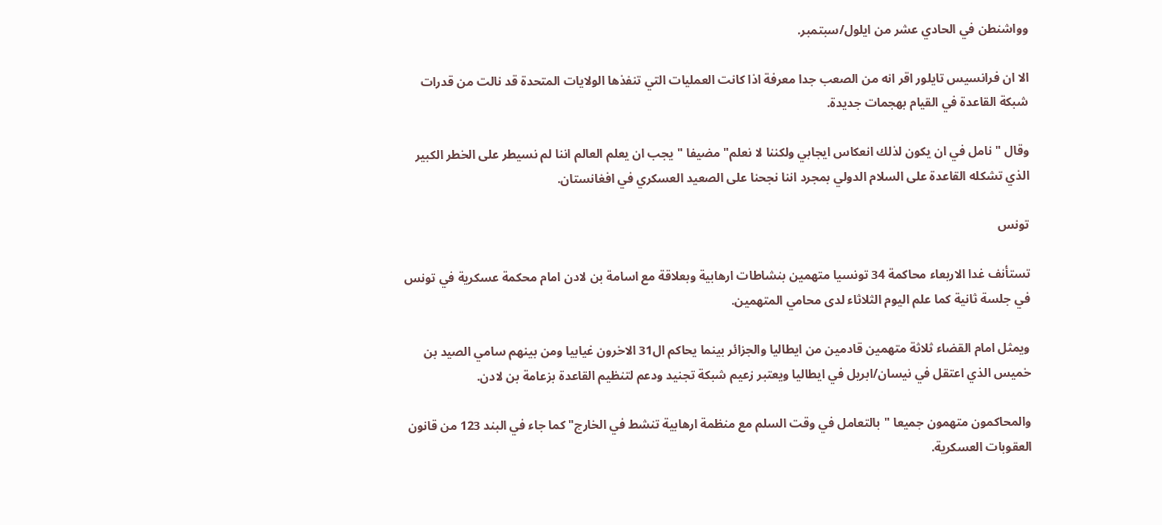وواشنطن في الحادي عشر من ايلول/سبتمبر.

الا ان فرانسيس تايلور اقر انه من الصعب جدا معرفة اذا كانت العمليات التي تنفذها الولايات المتحدة قد نالت من قدرات شبكة القاعدة في القيام بهجمات جديدة.

وقال "نامل في ان يكون لذلك انعكاس ايجابي ولكننا لا نعلم" مضيفا "يجب ان يعلم العالم اننا لم نسيطر على الخطر الكبير الذي تشكله القاعدة على السلام الدولي بمجرد اننا نجحنا على الصعيد العسكري في افغانستان.

تونس

تستأنف غدا الاربعاء محاكمة 34 تونسيا متهمين بنشاطات ارهابية وبعلاقة مع اسامة بن لادن امام محكمة عسكرية في تونس في جلسة ثانية كما علم اليوم الثلاثاء لدى محامي المتهمين.

ويمثل امام القضاء ثلاثة متهمين قادمين من ايطاليا والجزائر بينما يحاكم ال31 الاخرون غيابيا ومن بينهم سامي الصيد بن خميس الذي اعتقل في نيسان/ابريل في ايطاليا ويعتبر زعيم شبكة تجنيد ودعم لتنظيم القاعدة بزعامة بن لادن.

والمحاكمون متهمون جميعا "بالتعامل في وقت السلم مع منظمة ارهابية تنشط في الخارج" كما جاء في البند 123 من قانون العقوبات العسكرية.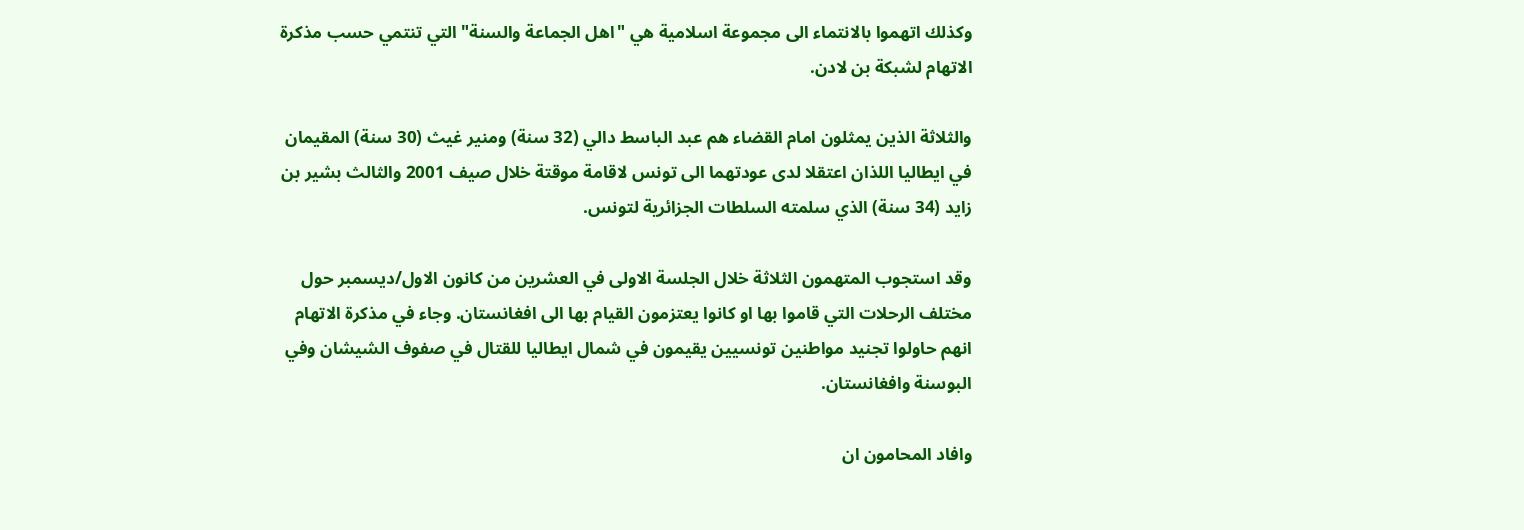وكذلك اتهموا بالانتماء الى مجموعة اسلامية هي "اهل الجماعة والسنة" التي تنتمي حسب مذكرة الاتهام لشبكة بن لادن.

والثلاثة الذين يمثلون امام القضاء هم عبد الباسط دالي (32 سنة) ومنير غيث (30 سنة) المقيمان في ايطاليا اللذان اعتقلا لدى عودتهما الى تونس لاقامة موقتة خلال صيف 2001 والثالث بشير بن زايد (34 سنة) الذي سلمته السلطات الجزائرية لتونس.

وقد استجوب المتهمون الثلاثة خلال الجلسة الاولى في العشرين من كانون الاول/ديسمبر حول مختلف الرحلات التي قاموا بها او كانوا يعتزمون القيام بها الى افغانستان. وجاء في مذكرة الاتهام انهم حاولوا تجنيد مواطنين تونسيين يقيمون في شمال ايطاليا للقتال في صفوف الشيشان وفي البوسنة وافغانستان.

وافاد المحامون ان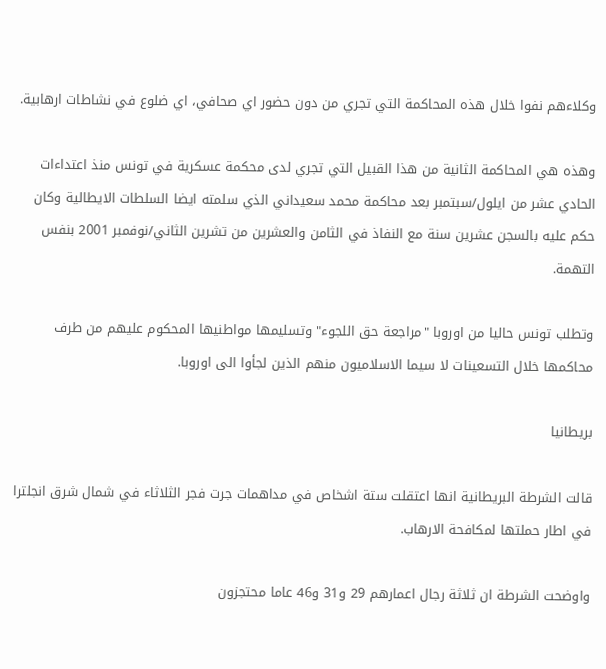وكلاءهم نفوا خلال هذه المحاكمة التي تجري من دون حضور اي صحافي، اي ضلوع في نشاطات ارهابية.

وهذه هي المحاكمة الثانية من هذا القبيل التي تجري لدى محكمة عسكرية في تونس منذ اعتداءات الحادي عشر من ايلول/سبتمبر بعد محاكمة محمد سعيداني الذي سلمته ايضا السلطات الايطالية وكان حكم عليه بالسجن عشرين سنة مع النفاذ في الثامن والعشرين من تشرين الثاني/نوفمبر 2001 بنفس التهمة.

وتطلب تونس حاليا من اوروبا "مراجعة حق اللجوء" وتسليمها مواطنيها المحكوم عليهم من طرف محاكمها خلال التسعينات لا سيما الاسلاميون منهم الذين لجأوا الى اوروبا.

بريطانيا

قالت الشرطة البريطانية انها اعتقلت ستة اشخاص في مداهمات جرت فجر الثلاثاء في شمال شرق انجلترا في اطار حملتها لمكافحة الارهاب.

واوضحت الشرطة ان ثلاثة رجال اعمارهم 29 و31 و46 عاما محتجزون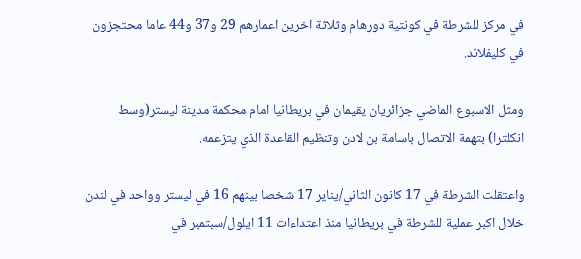في مركز للشرطة في كونتية دورهام وثلاثة اخرين اعمارهم 29 و37 و44 عاما محتجزون في كليفلاند.

ومثل الاسبوع الماضي جزائريان يقيمان في بريطانيا امام محكمة مدينة ليستر(وسط انكلترا) بتهمة الاتصال باسامة بن لادن وتنظيم القاعدة الذي يتزعمه.

واعتقلت الشرطة في 17 كانون الثاني/يناير 17 شخصا بينهم 16 في ليستر وواحد في لندن خلال اكبر عملية للشرطة في بريطانيا منذ اعتداءات 11 ايلول/سبتمبر في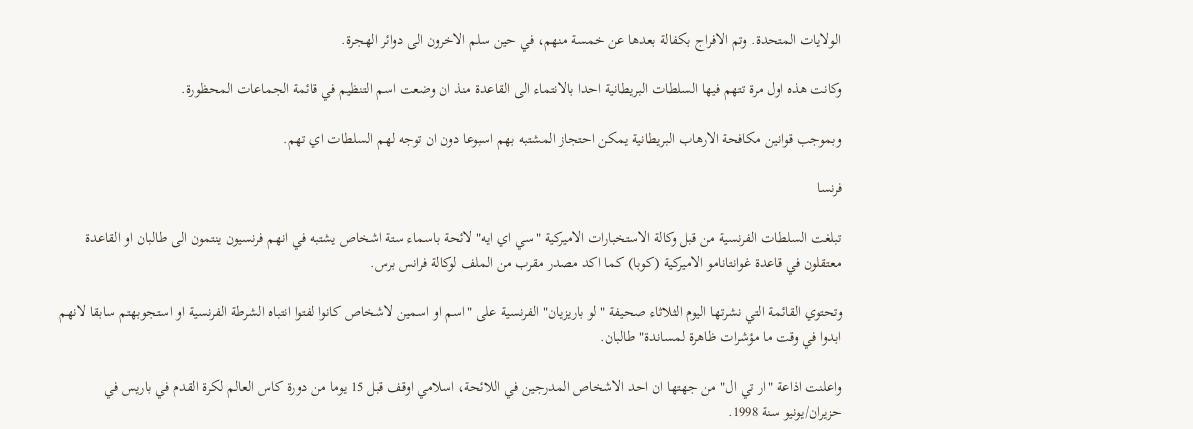الولايات المتحدة. وتم الافراج بكفالة بعدها عن خمسة منهم، في حين سلم الاخرون الى دوائر الهجرة.

وكانت هذه اول مرة تتهم فيها السلطات البريطانية احدا بالانتماء الى القاعدة منذ ان وضعت اسم التنظيم في قائمة الجماعات المحظورة.

وبموجب قوانين مكافحة الارهاب البريطانية يمكن احتجاز المشتبه بهم اسبوعا دون ان توجه لهم السلطات اي تهم.

فرنسا

تبلغت السلطات الفرنسية من قبل وكالة الاستخبارات الاميركية "سي اي ايه" لائحة باسماء ستة اشخاص يشتبه في انهم فرنسيون ينتمون الى طالبان او القاعدة معتقلون في قاعدة غوانتانامو الاميركية (كوبا) كما اكد مصدر مقرب من الملف لوكالة فرانس برس.

وتحتوي القائمة التي نشرتها اليوم الثلاثاء صحيفة "لو باريزيان" الفرنسية على "اسم او اسمين لاشخاص كانوا لفتوا انتباه الشرطة الفرنسية او استجوبهتم سابقا لانهم ابدوا في وقت ما مؤشرات ظاهرة لمساندة" طالبان.

واعلنت اذاعة "ار تي ال" من جهتها ان احد الاشخاص المدرجين في اللائحة، اسلامي اوقف قبل 15 يوما من دورة كاس العالم لكرة القدم في باريس في حزيران/يونيو سنة 1998.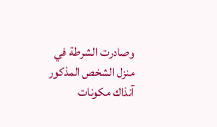وصادرت الشرطة في منزل الشخص المذكور آنذاك مكونات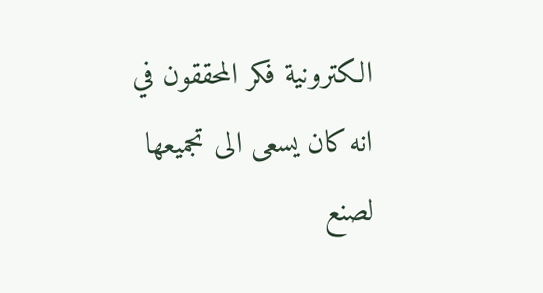الكترونية فكر المحققون في انه كان يسعى الى تجميعها لصنع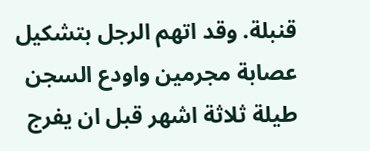قنبلة. وقد اتهم الرجل بتشكيل عصابة مجرمين واودع السجن طيلة ثلاثة اشهر قبل ان يفرج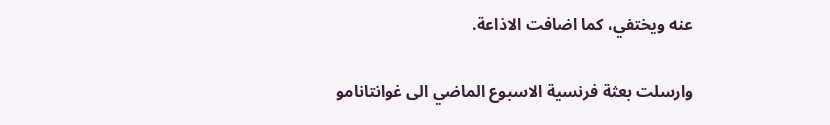عنه ويختفي، كما اضافت الاذاعة.

وارسلت بعثة فرنسية الاسبوع الماضي الى غوانتانامو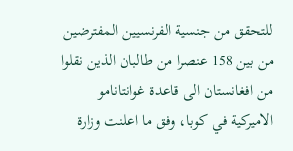للتحقق من جنسية الفرنسيين المفترضين من بين 158 عنصرا من طالبان الذين نقلوا من افغانستان الى قاعدة غوانتانامو الاميركية في كوبا، وفق ما اعلنت وزارة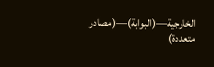الخارجية—(البوابة)—(مصادر متعددة)